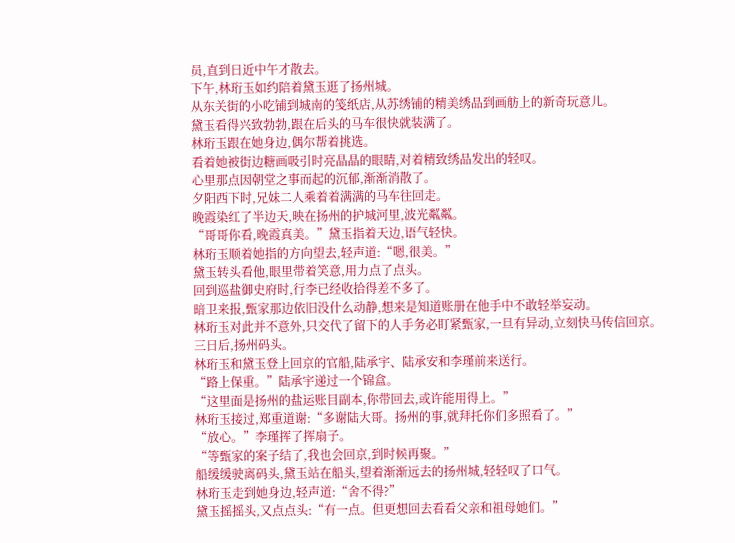员,直到日近中午才散去。
下午,林珩玉如约陪着黛玉逛了扬州城。
从东关街的小吃铺到城南的笺纸店,从苏绣铺的精美绣品到画舫上的新奇玩意儿。
黛玉看得兴致勃勃,跟在后头的马车很快就装满了。
林珩玉跟在她身边,偶尔帮着挑选。
看着她被街边糖画吸引时亮晶晶的眼睛,对着精致绣品发出的轻叹。
心里那点因朝堂之事而起的沉郁,渐渐消散了。
夕阳西下时,兄妹二人乘着着满满的马车往回走。
晚霞染红了半边天,映在扬州的护城河里,波光粼粼。
“哥哥你看,晚霞真美。”黛玉指着天边,语气轻快。
林珩玉顺着她指的方向望去,轻声道:“嗯,很美。”
黛玉转头看他,眼里带着笑意,用力点了点头。
回到巡盐御史府时,行李已经收拾得差不多了。
暗卫来报,甄家那边依旧没什么动静,想来是知道账册在他手中不敢轻举妄动。
林珩玉对此并不意外,只交代了留下的人手务必盯紧甄家,一旦有异动,立刻快马传信回京。
三日后,扬州码头。
林珩玉和黛玉登上回京的官船,陆承宇、陆承安和李瑾前来送行。
“路上保重。”陆承宇递过一个锦盒。
“这里面是扬州的盐运账目副本,你带回去,或许能用得上。”
林珩玉接过,郑重道谢:“多谢陆大哥。扬州的事,就拜托你们多照看了。”
“放心。”李瑾挥了挥扇子。
“等甄家的案子结了,我也会回京,到时候再聚。”
船缓缓驶离码头,黛玉站在船头,望着渐渐远去的扬州城,轻轻叹了口气。
林珩玉走到她身边,轻声道:“舍不得?”
黛玉摇摇头,又点点头:“有一点。但更想回去看看父亲和祖母她们。”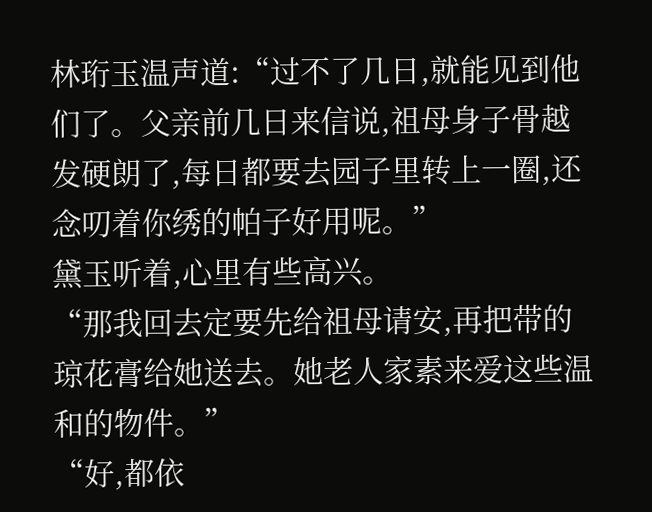林珩玉温声道:“过不了几日,就能见到他们了。父亲前几日来信说,祖母身子骨越发硬朗了,每日都要去园子里转上一圈,还念叨着你绣的帕子好用呢。”
黛玉听着,心里有些高兴。
“那我回去定要先给祖母请安,再把带的琼花膏给她送去。她老人家素来爱这些温和的物件。”
“好,都依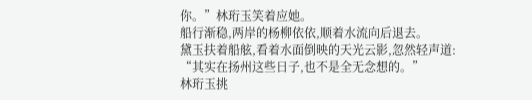你。”林珩玉笑着应她。
船行渐稳,两岸的杨柳依依,顺着水流向后退去。
黛玉扶着船舷,看着水面倒映的天光云影,忽然轻声道:
“其实在扬州这些日子,也不是全无念想的。”
林珩玉挑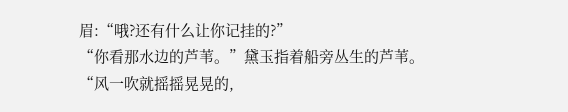眉:“哦?还有什么让你记挂的?”
“你看那水边的芦苇。”黛玉指着船旁丛生的芦苇。
“风一吹就摇摇晃晃的,